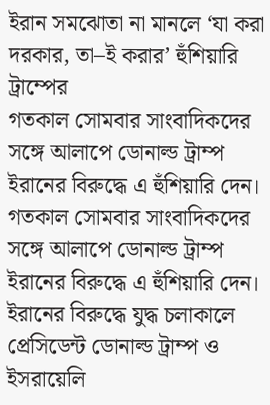ইরান সমঝোতা না মানলে ‘যা করা দরকার, তা–ই করার’ হুঁশিয়ারি ট্রাম্পের
গতকাল সোমবার সাংবাদিকদের সঙ্গে আলাপে ডোনাল্ড ট্রাম্প ইরানের বিরুদ্ধে এ হুঁশিয়ারি দেন।
গতকাল সোমবার সাংবাদিকদের সঙ্গে আলাপে ডোনাল্ড ট্রাম্প ইরানের বিরুদ্ধে এ হুঁশিয়ারি দেন।
ইরানের বিরুদ্ধে যুদ্ধ চলাকালে প্রেসিডেন্ট ডোনাল্ড ট্রাম্প ও ইসরায়েলি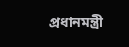প্রধানমন্ত্রী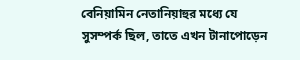বেনিয়ামিন নেতানিয়াহুর মধ্যে যে সুসম্পর্ক ছিল, তাতে এখন টানাপোড়েন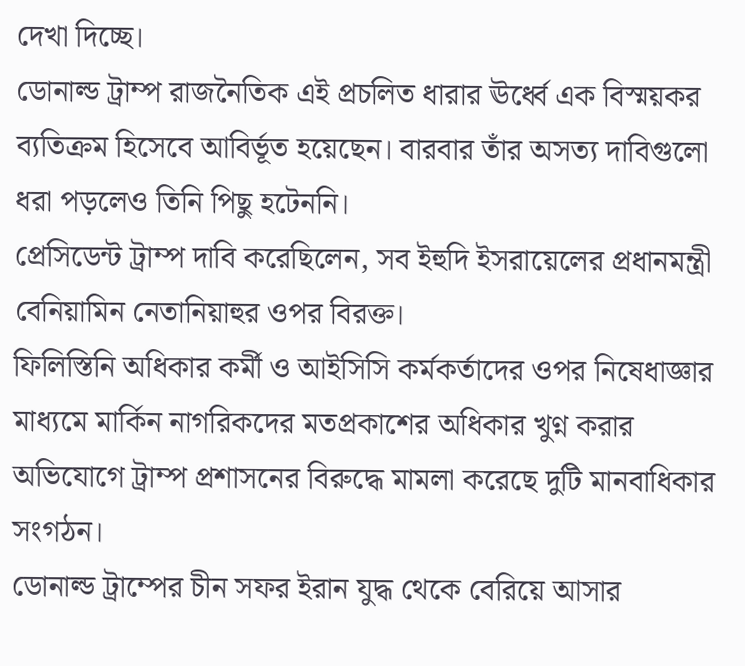দেখা দিচ্ছে।
ডোনাল্ড ট্রাম্প রাজনৈতিক এই প্রচলিত ধারার ঊর্ধ্বে এক বিস্ময়কর ব্যতিক্রম হিসেবে আবির্ভূত হয়েছেন। বারবার তাঁর অসত্য দাবিগুলো ধরা পড়লেও তিনি পিছু হটেননি।
প্রেসিডেন্ট ট্রাম্প দাবি করেছিলেন, সব ইহুদি ইসরায়েলের প্রধানমন্ত্রী বেনিয়ামিন নেতানিয়াহুর ওপর বিরক্ত।
ফিলিস্তিনি অধিকার কর্মী ও আইসিসি কর্মকর্তাদের ওপর নিষেধাজ্ঞার মাধ্যমে মার্কিন নাগরিকদের মতপ্রকাশের অধিকার খুণ্ন করার অভিযোগে ট্রাম্প প্রশাসনের বিরুদ্ধে মামলা করেছে দুটি মানবাধিকার সংগঠন।
ডোনাল্ড ট্রাম্পের চীন সফর ইরান যুদ্ধ থেকে বেরিয়ে আসার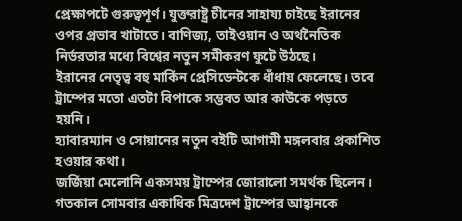প্রেক্ষাপটে গুরুত্বপূর্ণ। যুক্তরাষ্ট্র চীনের সাহায্য চাইছে ইরানের ওপর প্রভাব খাটাতে। বাণিজ্য, তাইওয়ান ও অর্থনৈতিক নির্ভরতার মধ্যে বিশ্বের নতুন সমীকরণ ফুটে উঠছে।
ইরানের নেতৃত্ব বহু মার্কিন প্রেসিডেন্টকে ধাঁধায় ফেলেছে। তবে ট্রাম্পের মতো এতটা বিপাকে সম্ভবত আর কাউকে পড়তে হয়নি।
হ্যাবারম্যান ও সোয়ানের নতুন বইটি আগামী মঙ্গলবার প্রকাশিত হওয়ার কথা।
জর্জিয়া মেলোনি একসময় ট্রাম্পের জোরালো সমর্থক ছিলেন।
গতকাল সোমবার একাধিক মিত্রদেশ ট্রাম্পের আহ্বানকে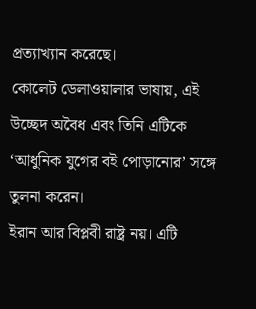প্রত্যাখ্যান করেছে।
কোলেট ডেলাওয়ালার ভাষায়, এই উচ্ছেদ অবৈধ এবং তিনি এটিকে ‘আধুনিক যুগের বই পোড়ানোর’ সঙ্গে তুলনা করেন।
ইরান আর বিপ্লবী রাষ্ট্র নয়। এটি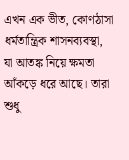এখন এক ভীত, কোণঠাসা ধর্মতান্ত্রিক শাসনব্যবস্থা, যা আতঙ্ক নিয়ে ক্ষমতা আঁকড়ে ধরে আছে। তারা শুধু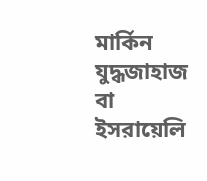মার্কিন যুদ্ধজাহাজ বা ইসরায়েলি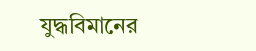যুদ্ধবিমানের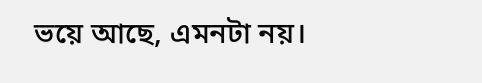ভয়ে আছে, এমনটা নয়।